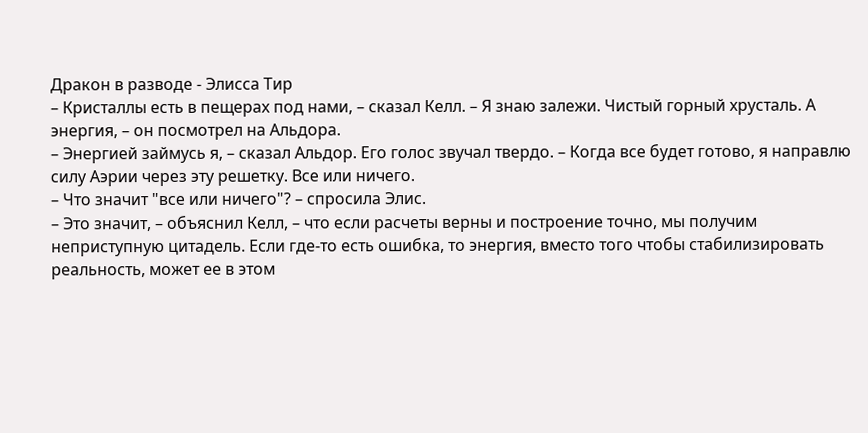Дракон в разводе - Элисса Тир
– Кристаллы есть в пещерах под нами, – сказал Келл. – Я знаю залежи. Чистый горный хрусталь. А энергия, – он посмотрел на Альдора.
– Энергией займусь я, – сказал Альдор. Его голос звучал твердо. – Когда все будет готово, я направлю силу Аэрии через эту решетку. Все или ничего.
– Что значит "все или ничего"? – спросила Элис.
– Это значит, – объяснил Келл, – что если расчеты верны и построение точно, мы получим неприступную цитадель. Если где-то есть ошибка, то энергия, вместо того чтобы стабилизировать реальность, может ее в этом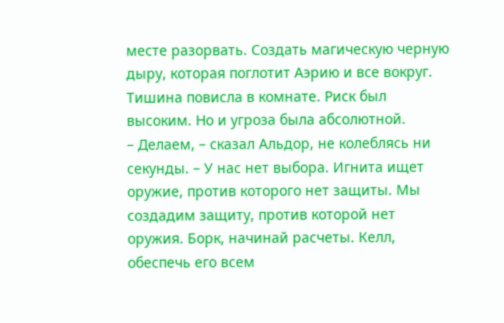месте разорвать. Создать магическую черную дыру, которая поглотит Аэрию и все вокруг.
Тишина повисла в комнате. Риск был высоким. Но и угроза была абсолютной.
– Делаем, – сказал Альдор, не колеблясь ни секунды. – У нас нет выбора. Игнита ищет оружие, против которого нет защиты. Мы создадим защиту, против которой нет оружия. Борк, начинай расчеты. Келл, обеспечь его всем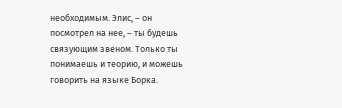необходимым. Элис, – он посмотрел на нее, – ты будешь связующим звеном. Только ты понимаешь и теорию, и можешь говорить на языке Борка.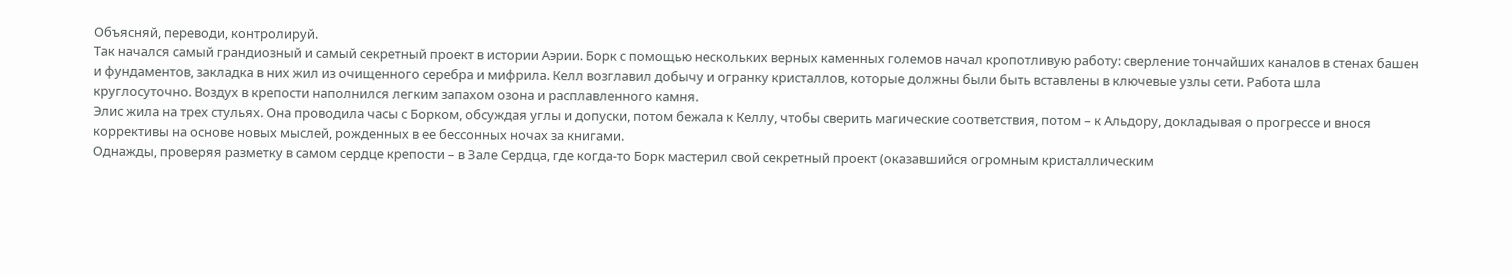Объясняй, переводи, контролируй.
Так начался самый грандиозный и самый секретный проект в истории Аэрии. Борк с помощью нескольких верных каменных големов начал кропотливую работу: сверление тончайших каналов в стенах башен и фундаментов, закладка в них жил из очищенного серебра и мифрила. Келл возглавил добычу и огранку кристаллов, которые должны были быть вставлены в ключевые узлы сети. Работа шла круглосуточно. Воздух в крепости наполнился легким запахом озона и расплавленного камня.
Элис жила на трех стульях. Она проводила часы с Борком, обсуждая углы и допуски, потом бежала к Келлу, чтобы сверить магические соответствия, потом – к Альдору, докладывая о прогрессе и внося коррективы на основе новых мыслей, рожденных в ее бессонных ночах за книгами.
Однажды, проверяя разметку в самом сердце крепости – в Зале Сердца, где когда-то Борк мастерил свой секретный проект (оказавшийся огромным кристаллическим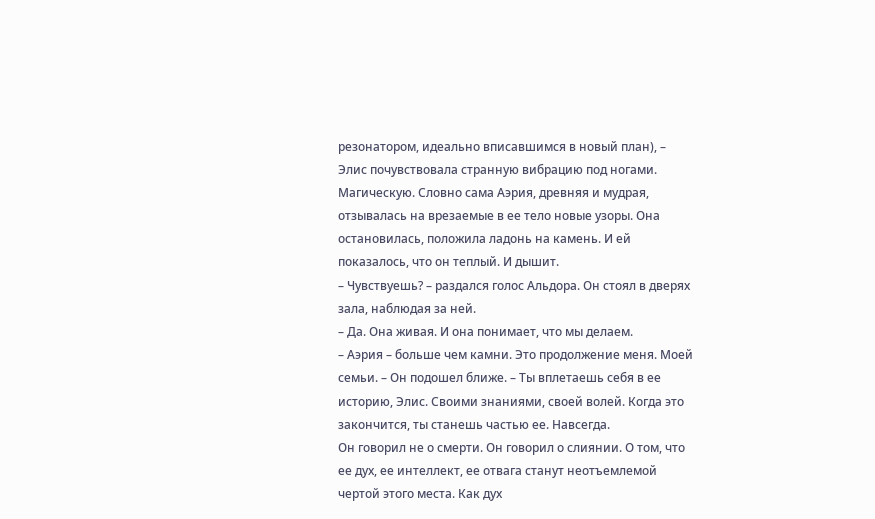резонатором, идеально вписавшимся в новый план), – Элис почувствовала странную вибрацию под ногами. Магическую. Словно сама Аэрия, древняя и мудрая, отзывалась на врезаемые в ее тело новые узоры. Она остановилась, положила ладонь на камень. И ей показалось, что он теплый. И дышит.
– Чувствуешь? – раздался голос Альдора. Он стоял в дверях зала, наблюдая за ней.
– Да. Она живая. И она понимает, что мы делаем.
– Аэрия – больше чем камни. Это продолжение меня. Моей семьи. – Он подошел ближе. – Ты вплетаешь себя в ее историю, Элис. Своими знаниями, своей волей. Когда это закончится, ты станешь частью ее. Навсегда.
Он говорил не о смерти. Он говорил о слиянии. О том, что ее дух, ее интеллект, ее отвага станут неотъемлемой чертой этого места. Как дух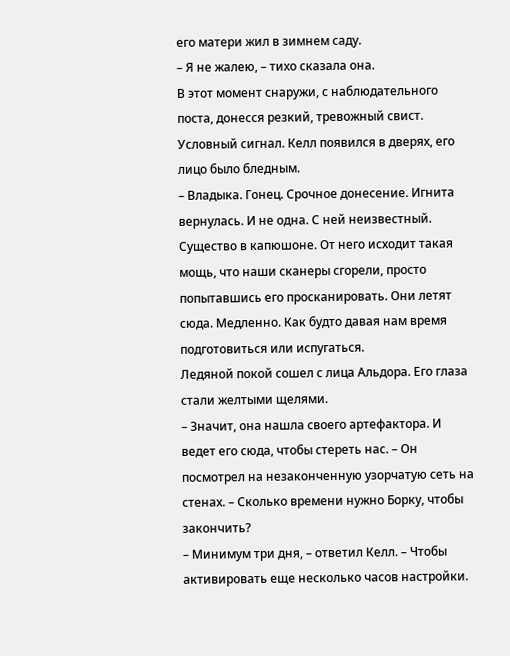его матери жил в зимнем саду.
– Я не жалею, – тихо сказала она.
В этот момент снаружи, с наблюдательного поста, донесся резкий, тревожный свист. Условный сигнал. Келл появился в дверях, его лицо было бледным.
– Владыка. Гонец. Срочное донесение. Игнита вернулась. И не одна. С ней неизвестный. Существо в капюшоне. От него исходит такая мощь, что наши сканеры сгорели, просто попытавшись его просканировать. Они летят сюда. Медленно. Как будто давая нам время подготовиться или испугаться.
Ледяной покой сошел с лица Альдора. Его глаза стали желтыми щелями.
– Значит, она нашла своего артефактора. И ведет его сюда, чтобы стереть нас. – Он посмотрел на незаконченную узорчатую сеть на стенах. – Сколько времени нужно Борку, чтобы закончить?
– Минимум три дня, – ответил Келл. – Чтобы активировать еще несколько часов настройки.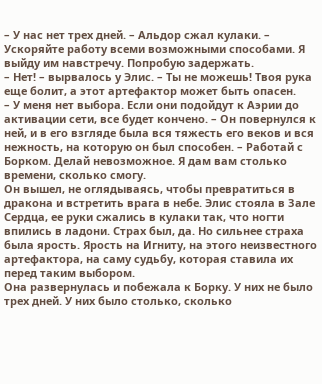– У нас нет трех дней. – Альдор сжал кулаки. – Ускоряйте работу всеми возможными способами. Я выйду им навстречу. Попробую задержать.
– Нет! – вырвалось у Элис. – Ты не можешь! Твоя рука еще болит, а этот артефактор может быть опасен.
– У меня нет выбора. Если они подойдут к Аэрии до активации сети, все будет кончено. – Он повернулся к ней, и в его взгляде была вся тяжесть его веков и вся нежность, на которую он был способен. – Работай с Борком. Делай невозможное. Я дам вам столько времени, сколько смогу.
Он вышел, не оглядываясь, чтобы превратиться в дракона и встретить врага в небе. Элис стояла в Зале Сердца, ее руки сжались в кулаки так, что ногти впились в ладони. Страх был, да. Но сильнее страха была ярость. Ярость на Игниту, на этого неизвестного артефактора, на саму судьбу, которая ставила их перед таким выбором.
Она развернулась и побежала к Борку. У них не было трех дней. У них было столько, сколько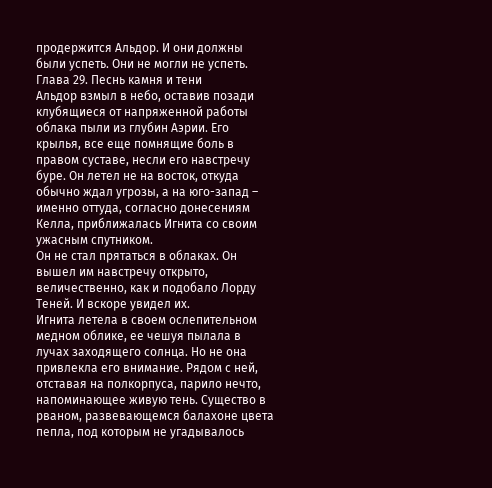продержится Альдор. И они должны были успеть. Они не могли не успеть.
Глава 29. Песнь камня и тени
Альдор взмыл в небо, оставив позади клубящиеся от напряженной работы облака пыли из глубин Аэрии. Его крылья, все еще помнящие боль в правом суставе, несли его навстречу буре. Он летел не на восток, откуда обычно ждал угрозы, а на юго-запад – именно оттуда, согласно донесениям Келла, приближалась Игнита со своим ужасным спутником.
Он не стал прятаться в облаках. Он вышел им навстречу открыто, величественно, как и подобало Лорду Теней. И вскоре увидел их.
Игнита летела в своем ослепительном медном облике, ее чешуя пылала в лучах заходящего солнца. Но не она привлекла его внимание. Рядом с ней, отставая на полкорпуса, парило нечто, напоминающее живую тень. Существо в рваном, развевающемся балахоне цвета пепла, под которым не угадывалось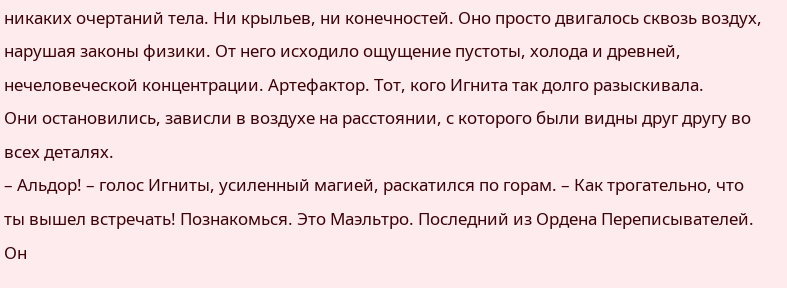никаких очертаний тела. Ни крыльев, ни конечностей. Оно просто двигалось сквозь воздух, нарушая законы физики. От него исходило ощущение пустоты, холода и древней, нечеловеческой концентрации. Артефактор. Тот, кого Игнита так долго разыскивала.
Они остановились, зависли в воздухе на расстоянии, с которого были видны друг другу во всех деталях.
– Альдор! – голос Игниты, усиленный магией, раскатился по горам. – Как трогательно, что ты вышел встречать! Познакомься. Это Маэльтро. Последний из Ордена Переписывателей. Он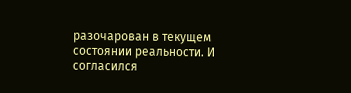разочарован в текущем состоянии реальности. И согласился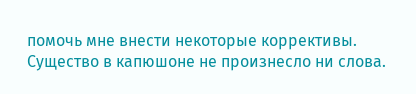помочь мне внести некоторые коррективы.
Существо в капюшоне не произнесло ни слова.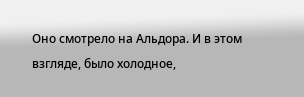Оно смотрело на Альдора. И в этом взгляде, было холодное,